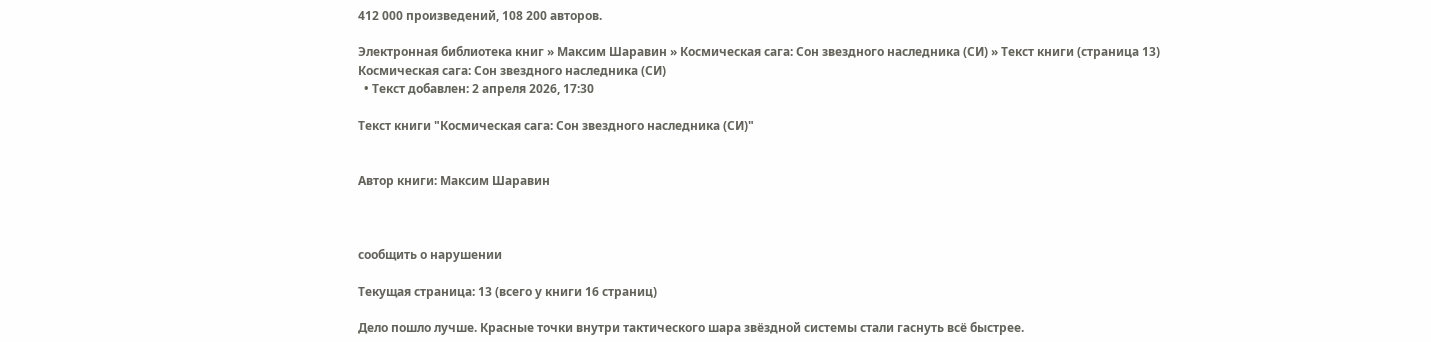412 000 произведений, 108 200 авторов.

Электронная библиотека книг » Максим Шаравин » Космическая сага: Сон звездного наследника (СИ) » Текст книги (страница 13)
Космическая сага: Сон звездного наследника (СИ)
  • Текст добавлен: 2 апреля 2026, 17:30

Текст книги "Космическая сага: Сон звездного наследника (СИ)"


Автор книги: Максим Шаравин



сообщить о нарушении

Текущая страница: 13 (всего у книги 16 страниц)

Дело пошло лучше. Красные точки внутри тактического шара звёздной системы стали гаснуть всё быстрее.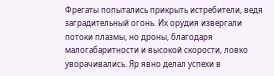Фрегаты попытались прикрыть истребители, ведя заградительный огонь. Их орудия извергали потоки плазмы, но дроны, благодаря малогабаритности и высокой скорости, ловко уворачивались. Яр явно делал успехи в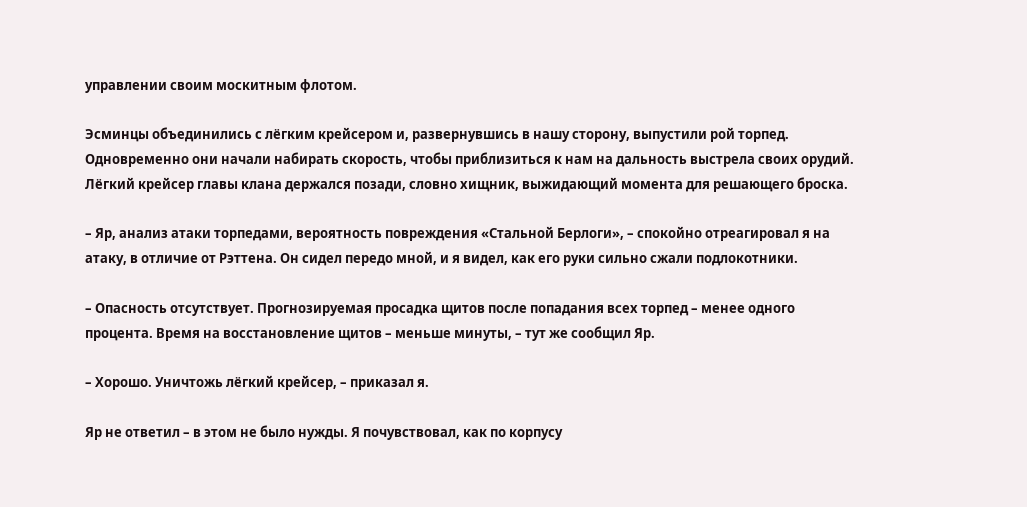управлении своим москитным флотом.

Эсминцы объединились с лёгким крейсером и, развернувшись в нашу сторону, выпустили рой торпед. Одновременно они начали набирать скорость, чтобы приблизиться к нам на дальность выстрела своих орудий. Лёгкий крейсер главы клана держался позади, словно хищник, выжидающий момента для решающего броска.

– Яр, анализ атаки торпедами, вероятность повреждения «Стальной Берлоги», – спокойно отреагировал я на атаку, в отличие от Рэттена. Он сидел передо мной, и я видел, как его руки сильно сжали подлокотники.

– Опасность отсутствует. Прогнозируемая просадка щитов после попадания всех торпед – менее одного процента. Время на восстановление щитов – меньше минуты, – тут же сообщил Яр.

– Хорошо. Уничтожь лёгкий крейсер, – приказал я.

Яр не ответил – в этом не было нужды. Я почувствовал, как по корпусу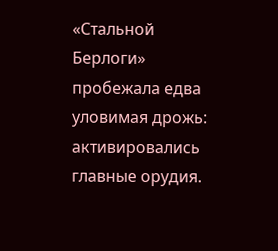«Стальной Берлоги» пробежала едва уловимая дрожь: активировались главные орудия.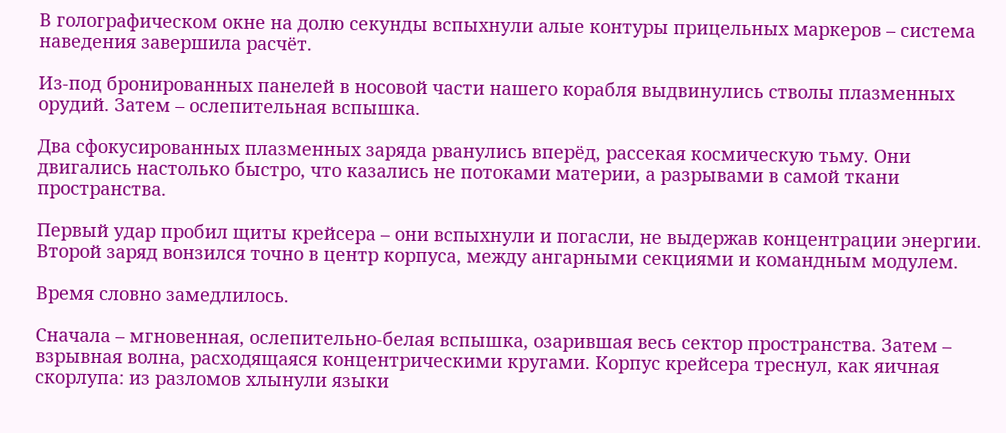В голографическом окне на долю секунды вспыхнули алые контуры прицельных маркеров – система наведения завершила расчёт.

Из‑под бронированных панелей в носовой части нашего корабля выдвинулись стволы плазменных орудий. Затем – ослепительная вспышка.

Два сфокусированных плазменных заряда рванулись вперёд, рассекая космическую тьму. Они двигались настолько быстро, что казались не потоками материи, а разрывами в самой ткани пространства.

Первый удар пробил щиты крейсера – они вспыхнули и погасли, не выдержав концентрации энергии. Второй заряд вонзился точно в центр корпуса, между ангарными секциями и командным модулем.

Время словно замедлилось.

Сначала – мгновенная, ослепительно‑белая вспышка, озарившая весь сектор пространства. Затем – взрывная волна, расходящаяся концентрическими кругами. Корпус крейсера треснул, как яичная скорлупа: из разломов хлынули языки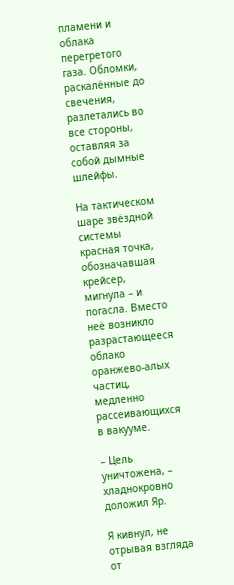пламени и облака перегретого газа. Обломки, раскалённые до свечения, разлетались во все стороны, оставляя за собой дымные шлейфы.

На тактическом шаре звёздной системы красная точка, обозначавшая крейсер, мигнула – и погасла. Вместо неё возникло разрастающееся облако оранжево‑алых частиц, медленно рассеивающихся в вакууме.

– Цель уничтожена, – хладнокровно доложил Яр.

Я кивнул, не отрывая взгляда от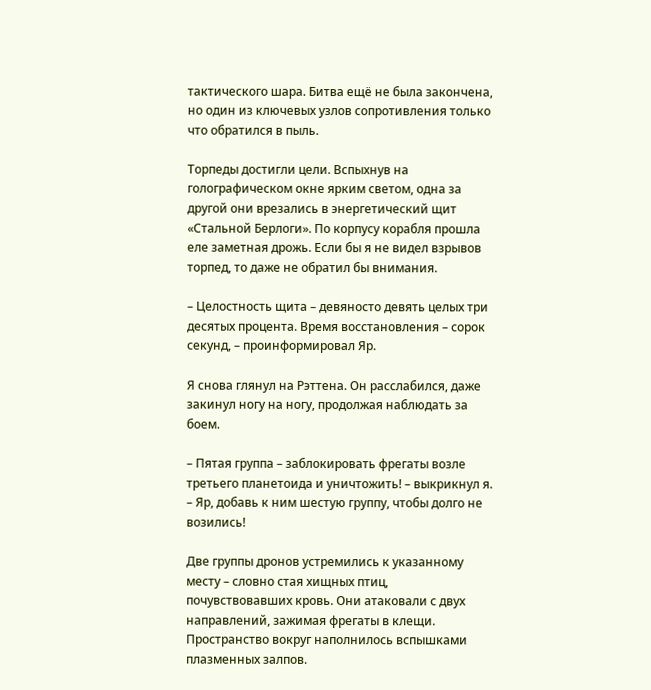тактического шара. Битва ещё не была закончена, но один из ключевых узлов сопротивления только что обратился в пыль.

Торпеды достигли цели. Вспыхнув на голографическом окне ярким светом, одна за другой они врезались в энергетический щит «Стальной Берлоги». По корпусу корабля прошла еле заметная дрожь. Если бы я не видел взрывов торпед, то даже не обратил бы внимания.

– Целостность щита – девяносто девять целых три десятых процента. Время восстановления – сорок секунд, – проинформировал Яр.

Я снова глянул на Рэттена. Он расслабился, даже закинул ногу на ногу, продолжая наблюдать за боем.

– Пятая группа – заблокировать фрегаты возле третьего планетоида и уничтожить! – выкрикнул я. – Яр, добавь к ним шестую группу, чтобы долго не возились!

Две группы дронов устремились к указанному месту – словно стая хищных птиц, почувствовавших кровь. Они атаковали с двух направлений, зажимая фрегаты в клещи. Пространство вокруг наполнилось вспышками плазменных залпов.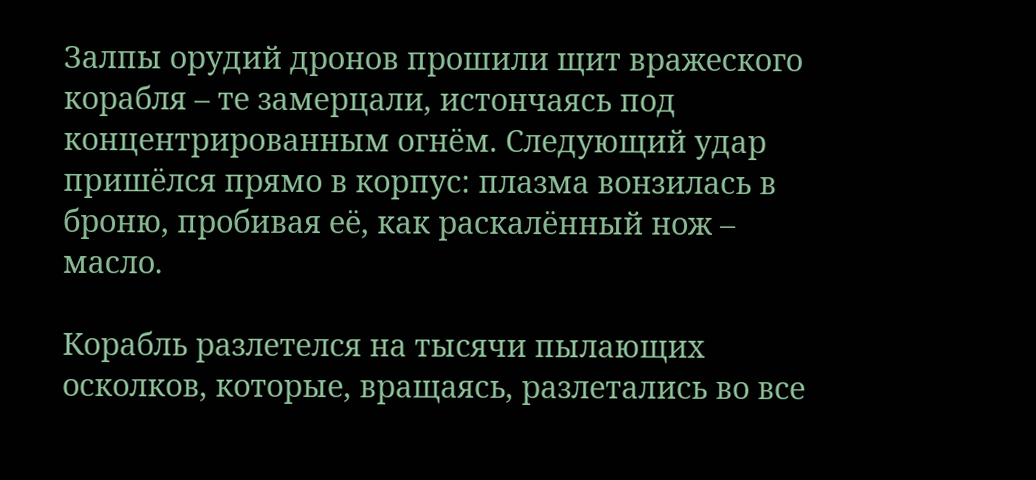Залпы орудий дронов прошили щит вражеского корабля – те замерцали, истончаясь под концентрированным огнём. Следующий удар пришёлся прямо в корпус: плазма вонзилась в броню, пробивая её, как раскалённый нож – масло.

Корабль разлетелся на тысячи пылающих осколков, которые, вращаясь, разлетались во все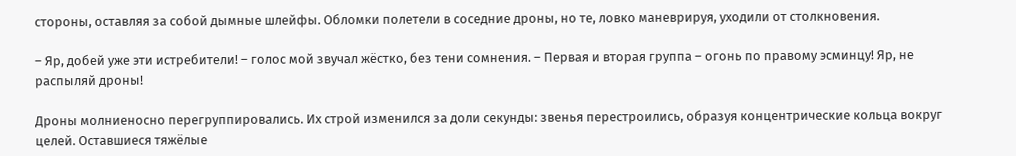стороны, оставляя за собой дымные шлейфы. Обломки полетели в соседние дроны, но те, ловко маневрируя, уходили от столкновения.

– Яр, добей уже эти истребители! – голос мой звучал жёстко, без тени сомнения. – Первая и вторая группа – огонь по правому эсминцу! Яр, не распыляй дроны!

Дроны молниеносно перегруппировались. Их строй изменился за доли секунды: звенья перестроились, образуя концентрические кольца вокруг целей. Оставшиеся тяжёлые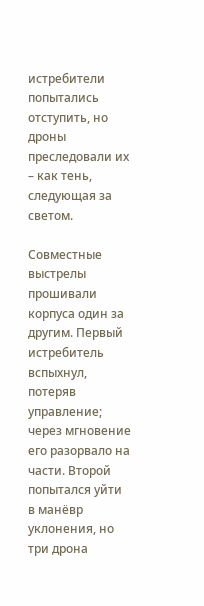истребители попытались отступить, но дроны преследовали их – как тень, следующая за светом.

Совместные выстрелы прошивали корпуса один за другим. Первый истребитель вспыхнул, потеряв управление; через мгновение его разорвало на части. Второй попытался уйти в манёвр уклонения, но три дрона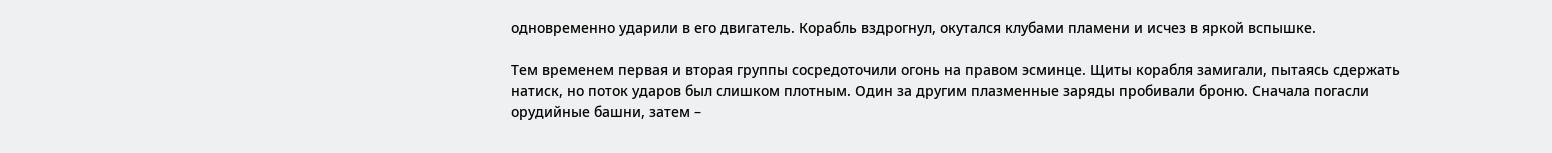одновременно ударили в его двигатель. Корабль вздрогнул, окутался клубами пламени и исчез в яркой вспышке.

Тем временем первая и вторая группы сосредоточили огонь на правом эсминце. Щиты корабля замигали, пытаясь сдержать натиск, но поток ударов был слишком плотным. Один за другим плазменные заряды пробивали броню. Сначала погасли орудийные башни, затем –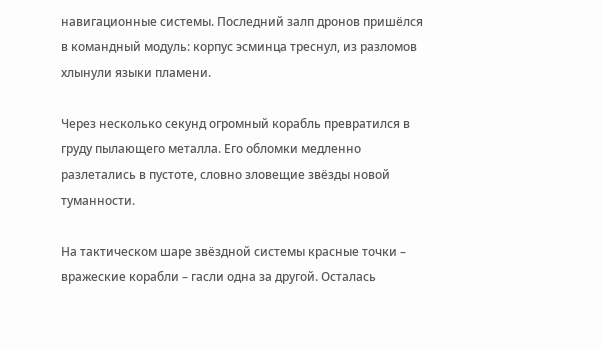навигационные системы. Последний залп дронов пришёлся в командный модуль: корпус эсминца треснул, из разломов хлынули языки пламени.

Через несколько секунд огромный корабль превратился в груду пылающего металла. Его обломки медленно разлетались в пустоте, словно зловещие звёзды новой туманности.

На тактическом шаре звёздной системы красные точки – вражеские корабли – гасли одна за другой. Осталась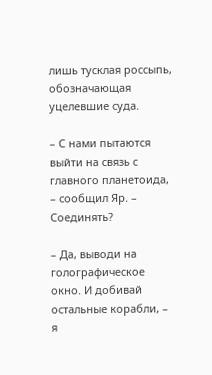лишь тусклая россыпь, обозначающая уцелевшие суда.

– С нами пытаются выйти на связь с главного планетоида, – сообщил Яр. – Соединять?

– Да, выводи на голографическое окно. И добивай остальные корабли, – я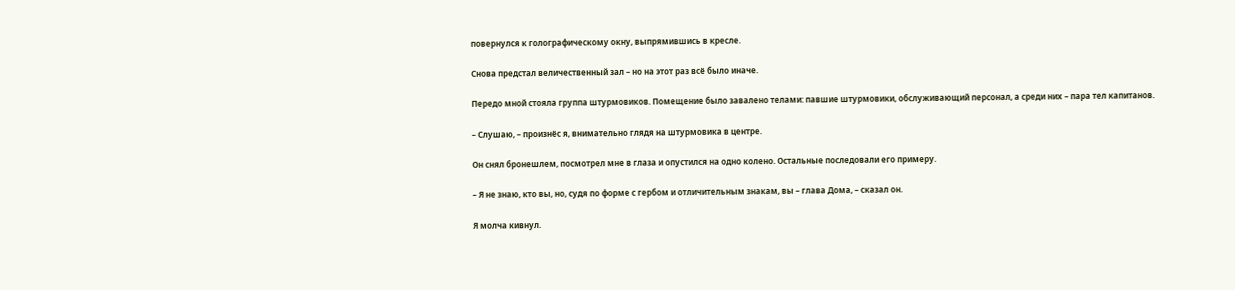повернулся к голографическому окну, выпрямившись в кресле.

Снова предстал величественный зал – но на этот раз всё было иначе.

Передо мной стояла группа штурмовиков. Помещение было завалено телами: павшие штурмовики, обслуживающий персонал, а среди них – пара тел капитанов.

– Слушаю, – произнёс я, внимательно глядя на штурмовика в центре.

Он снял бронешлем, посмотрел мне в глаза и опустился на одно колено. Остальные последовали его примеру.

– Я не знаю, кто вы, но, судя по форме с гербом и отличительным знакам, вы – глава Дома, – сказал он.

Я молча кивнул.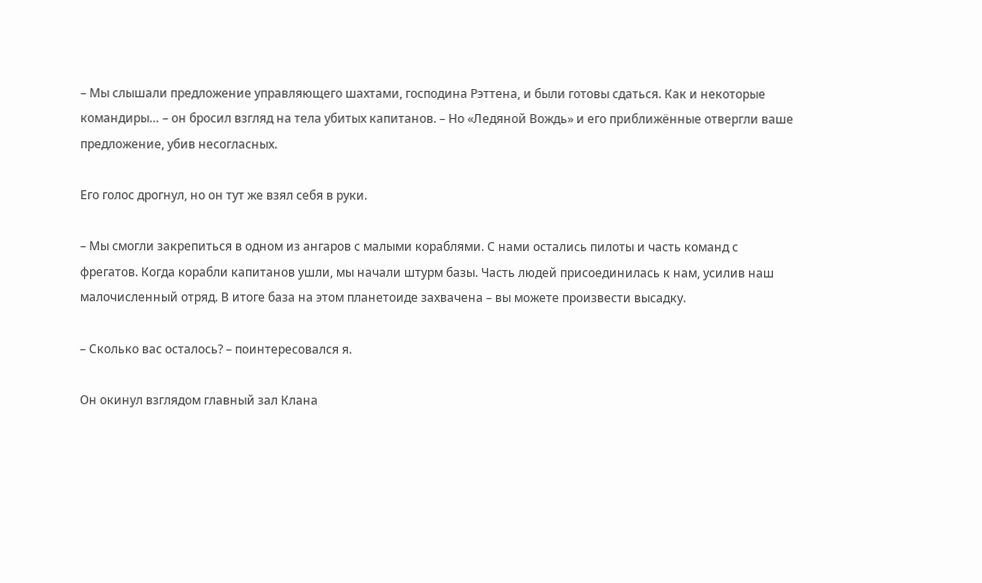– Мы слышали предложение управляющего шахтами, господина Рэттена, и были готовы сдаться. Как и некоторые командиры… – он бросил взгляд на тела убитых капитанов. – Но «Ледяной Вождь» и его приближённые отвергли ваше предложение, убив несогласных.

Его голос дрогнул, но он тут же взял себя в руки.

– Мы смогли закрепиться в одном из ангаров с малыми кораблями. С нами остались пилоты и часть команд с фрегатов. Когда корабли капитанов ушли, мы начали штурм базы. Часть людей присоединилась к нам, усилив наш малочисленный отряд. В итоге база на этом планетоиде захвачена – вы можете произвести высадку.

– Сколько вас осталось? – поинтересовался я.

Он окинул взглядом главный зал Клана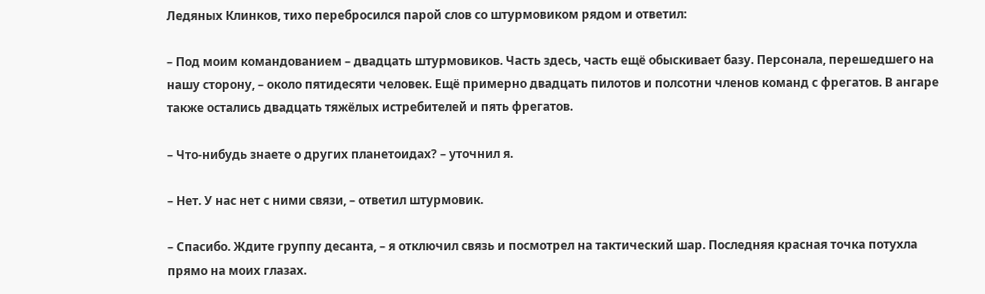Ледяных Клинков, тихо перебросился парой слов со штурмовиком рядом и ответил:

– Под моим командованием – двадцать штурмовиков. Часть здесь, часть ещё обыскивает базу. Персонала, перешедшего на нашу сторону, – около пятидесяти человек. Ещё примерно двадцать пилотов и полсотни членов команд с фрегатов. В ангаре также остались двадцать тяжёлых истребителей и пять фрегатов.

– Что‑нибудь знаете о других планетоидах? – уточнил я.

– Нет. У нас нет с ними связи, – ответил штурмовик.

– Спасибо. Ждите группу десанта, – я отключил связь и посмотрел на тактический шар. Последняя красная точка потухла прямо на моих глазах.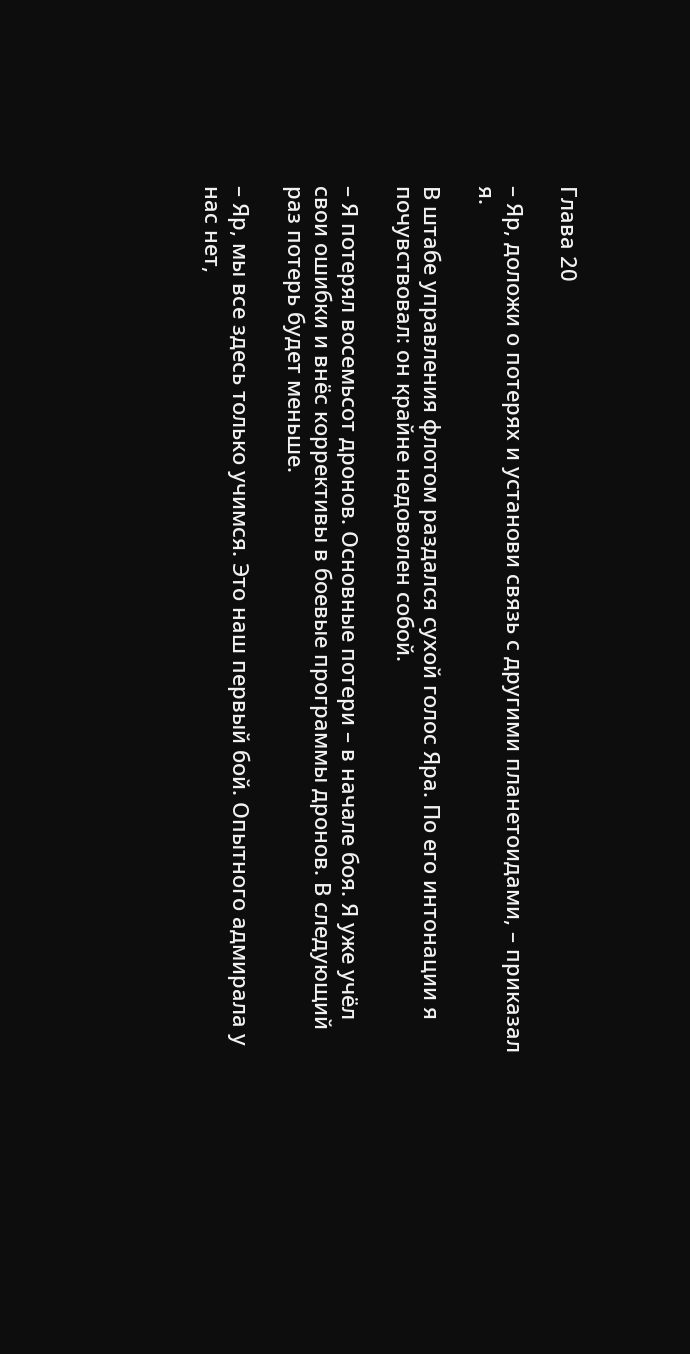Глава 20

– Яр, доложи о потерях и установи связь с другими планетоидами, – приказал я.

В штабе управления флотом раздался сухой голос Яра. По его интонации я почувствовал: он крайне недоволен собой.

– Я потерял восемьсот дронов. Основные потери – в начале боя. Я уже учёл свои ошибки и внёс коррективы в боевые программы дронов. В следующий раз потерь будет меньше.

– Яр, мы все здесь только учимся. Это наш первый бой. Опытного адмирала у нас нет,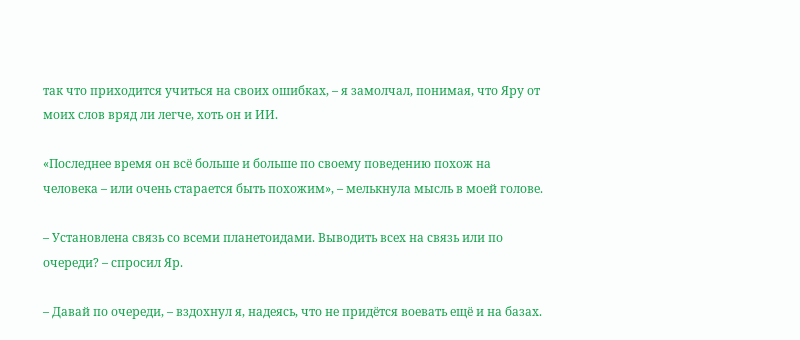так что приходится учиться на своих ошибках, – я замолчал, понимая, что Яру от моих слов вряд ли легче, хоть он и ИИ.

«Последнее время он всё больше и больше по своему поведению похож на человека – или очень старается быть похожим», – мелькнула мысль в моей голове.

– Установлена связь со всеми планетоидами. Выводить всех на связь или по очереди? – спросил Яр.

– Давай по очереди, – вздохнул я, надеясь, что не придётся воевать ещё и на базах.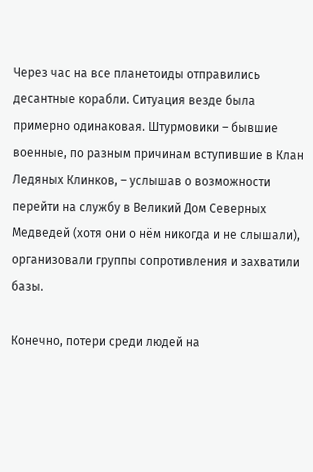Через час на все планетоиды отправились десантные корабли. Ситуация везде была примерно одинаковая. Штурмовики – бывшие военные, по разным причинам вступившие в Клан Ледяных Клинков, – услышав о возможности перейти на службу в Великий Дом Северных Медведей (хотя они о нём никогда и не слышали), организовали группы сопротивления и захватили базы.

Конечно, потери среди людей на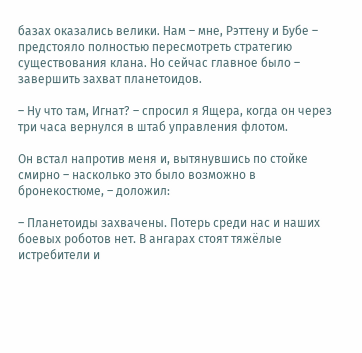базах оказались велики. Нам – мне, Рэттену и Бубе – предстояло полностью пересмотреть стратегию существования клана. Но сейчас главное было – завершить захват планетоидов.

– Ну что там, Игнат? – спросил я Ящера, когда он через три часа вернулся в штаб управления флотом.

Он встал напротив меня и, вытянувшись по стойке смирно – насколько это было возможно в бронекостюме, – доложил:

– Планетоиды захвачены. Потерь среди нас и наших боевых роботов нет. В ангарах стоят тяжёлые истребители и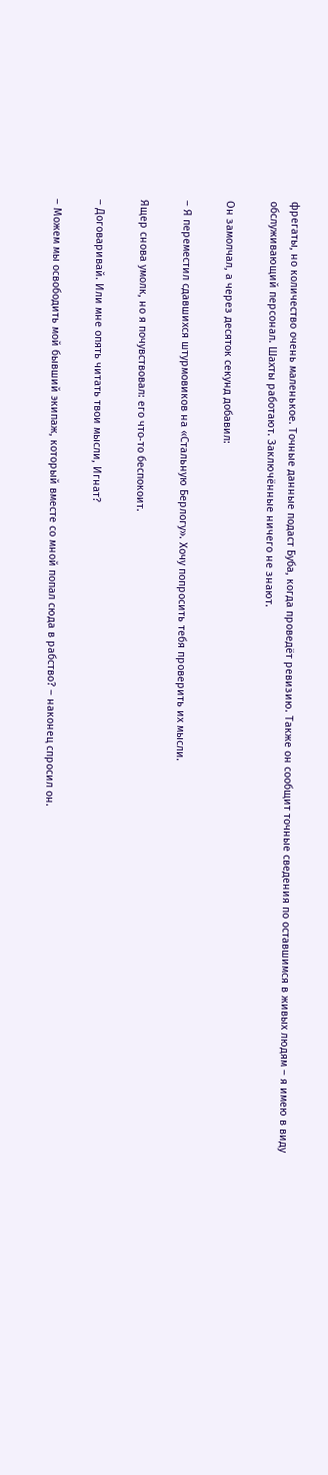фрегаты, но количество очень маленькое. Точные данные подаст Буба, когда проведёт ревизию. Также он сообщит точные сведения по оставшимся в живых людям – я имею в виду обслуживающий персонал. Шахты работают. Заключённые ничего не знают.

Он замолчал, а через десяток секунд добавил:

– Я переместил сдавшихся штурмовиков на «Стальную Берлогу». Хочу попросить тебя проверить их мысли.

Ящер снова умолк, но я почувствовал: его что‑то беспокоит.

– Договаривай. Или мне опять читать твои мысли, Игнат?

– Можем мы освободить мой бывший экипаж, который вместе со мной попал сюда в рабство? – наконец спросил он.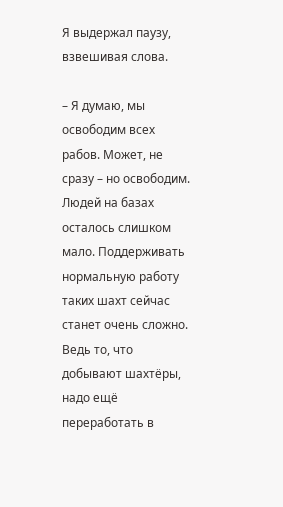Я выдержал паузу, взвешивая слова.

– Я думаю, мы освободим всех рабов. Может, не сразу – но освободим. Людей на базах осталось слишком мало. Поддерживать нормальную работу таких шахт сейчас станет очень сложно. Ведь то, что добывают шахтёры, надо ещё переработать в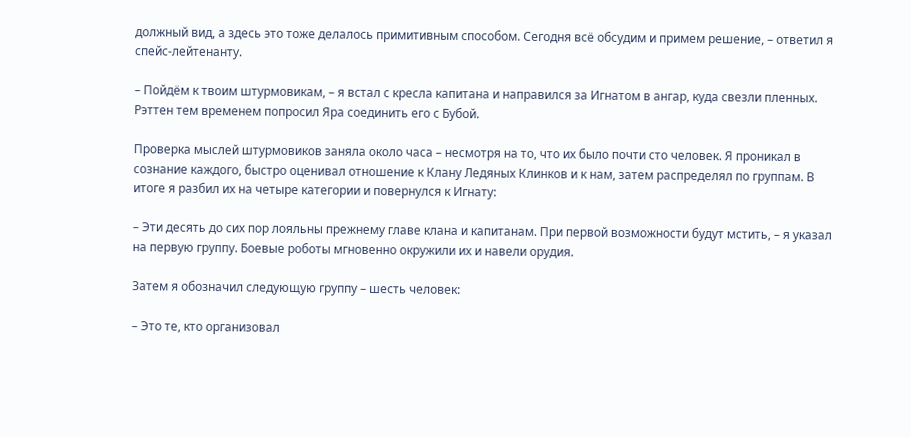должный вид, а здесь это тоже делалось примитивным способом. Сегодня всё обсудим и примем решение, – ответил я спейс‑лейтенанту.

– Пойдём к твоим штурмовикам, – я встал с кресла капитана и направился за Игнатом в ангар, куда свезли пленных. Рэттен тем временем попросил Яра соединить его с Бубой.

Проверка мыслей штурмовиков заняла около часа – несмотря на то, что их было почти сто человек. Я проникал в сознание каждого, быстро оценивал отношение к Клану Ледяных Клинков и к нам, затем распределял по группам. В итоге я разбил их на четыре категории и повернулся к Игнату:

– Эти десять до сих пор лояльны прежнему главе клана и капитанам. При первой возможности будут мстить, – я указал на первую группу. Боевые роботы мгновенно окружили их и навели орудия.

Затем я обозначил следующую группу – шесть человек:

– Это те, кто организовал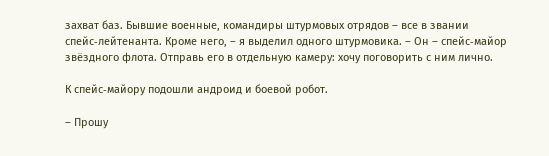захват баз. Бывшие военные, командиры штурмовых отрядов – все в звании спейс‑лейтенанта. Кроме него, – я выделил одного штурмовика. – Он – спейс‑майор звёздного флота. Отправь его в отдельную камеру: хочу поговорить с ним лично.

К спейс‑майору подошли андроид и боевой робот.

– Прошу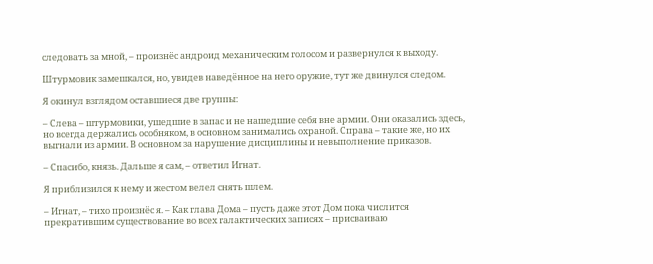следовать за мной, – произнёс андроид механическим голосом и развернулся к выходу.

Штурмовик замешкался, но, увидев наведённое на него оружие, тут же двинулся следом.

Я окинул взглядом оставшиеся две группы:

– Слева – штурмовики, ушедшие в запас и не нашедшие себя вне армии. Они оказались здесь, но всегда держались особняком, в основном занимались охраной. Справа – такие же, но их выгнали из армии. В основном за нарушение дисциплины и невыполнение приказов.

– Спасибо, князь. Дальше я сам, – ответил Игнат.

Я приблизился к нему и жестом велел снять шлем.

– Игнат, – тихо произнёс я. – Как глава Дома – пусть даже этот Дом пока числится прекратившим существование во всех галактических записях – присваиваю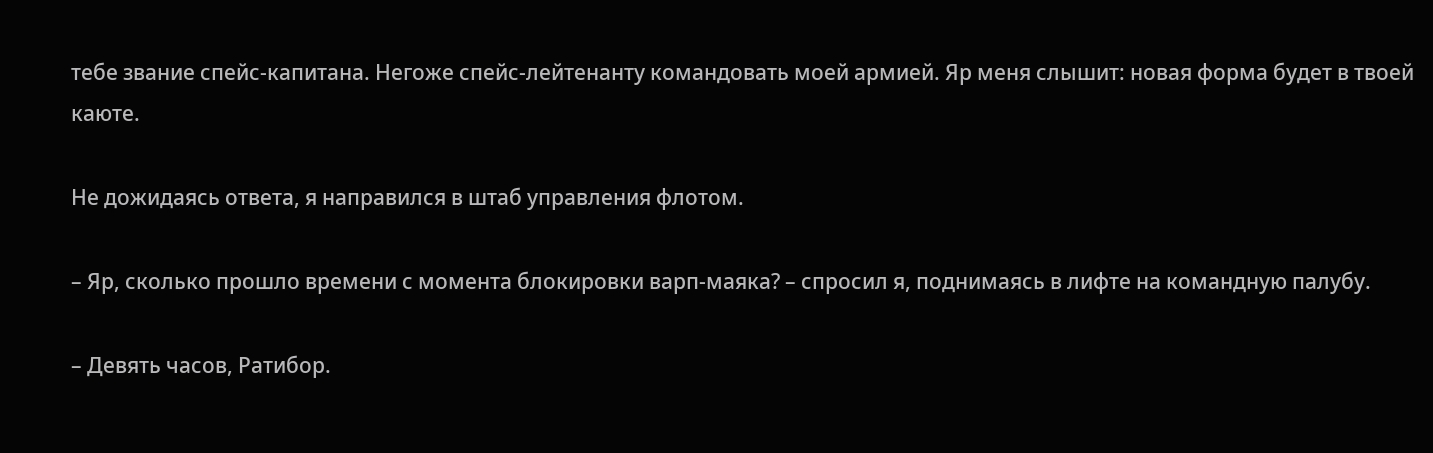тебе звание спейс‑капитана. Негоже спейс‑лейтенанту командовать моей армией. Яр меня слышит: новая форма будет в твоей каюте.

Не дожидаясь ответа, я направился в штаб управления флотом.

– Яр, сколько прошло времени с момента блокировки варп‑маяка? – спросил я, поднимаясь в лифте на командную палубу.

– Девять часов, Ратибор.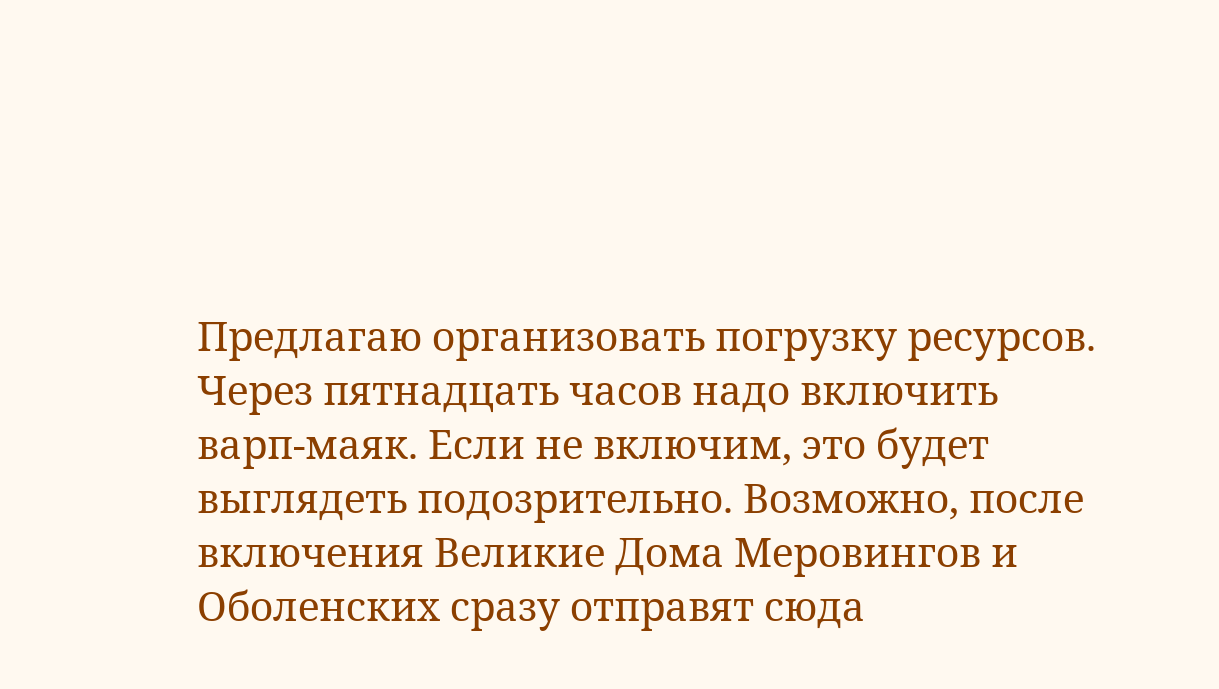Предлагаю организовать погрузку ресурсов. Через пятнадцать часов надо включить варп‑маяк. Если не включим, это будет выглядеть подозрительно. Возможно, после включения Великие Дома Меровингов и Оболенских сразу отправят сюда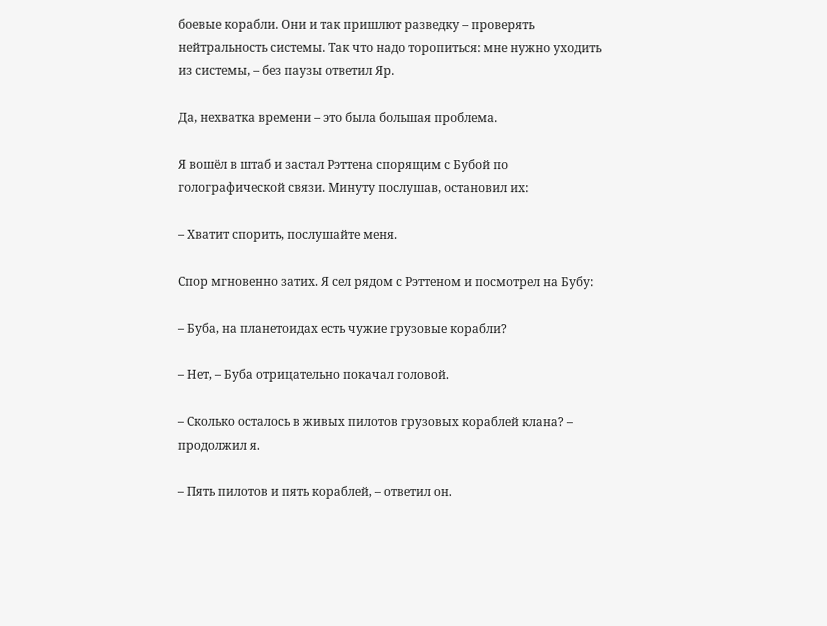боевые корабли. Они и так пришлют разведку – проверять нейтральность системы. Так что надо торопиться: мне нужно уходить из системы, – без паузы ответил Яр.

Да, нехватка времени – это была большая проблема.

Я вошёл в штаб и застал Рэттена спорящим с Бубой по голографической связи. Минуту послушав, остановил их:

– Хватит спорить, послушайте меня.

Спор мгновенно затих. Я сел рядом с Рэттеном и посмотрел на Бубу:

– Буба, на планетоидах есть чужие грузовые корабли?

– Нет, – Буба отрицательно покачал головой.

– Сколько осталось в живых пилотов грузовых кораблей клана? – продолжил я.

– Пять пилотов и пять кораблей, – ответил он.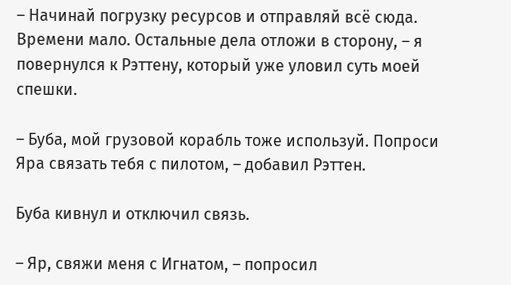– Начинай погрузку ресурсов и отправляй всё сюда. Времени мало. Остальные дела отложи в сторону, – я повернулся к Рэттену, который уже уловил суть моей спешки.

– Буба, мой грузовой корабль тоже используй. Попроси Яра связать тебя с пилотом, – добавил Рэттен.

Буба кивнул и отключил связь.

– Яр, свяжи меня с Игнатом, – попросил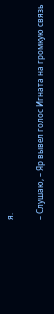я.

– Слушаю, – Яр вывел голос Игната на громкую связь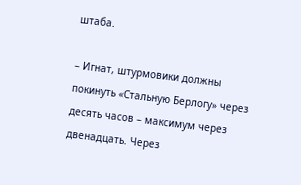штаба.

– Игнат, штурмовики должны покинуть «Стальную Берлогу» через десять часов – максимум через двенадцать. Через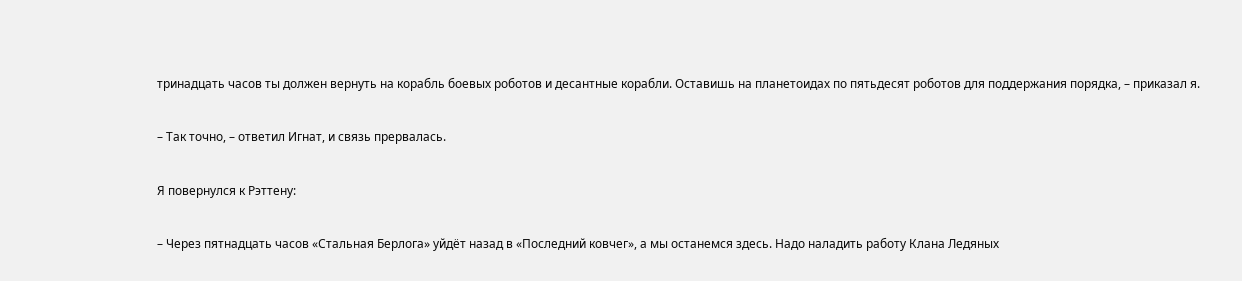тринадцать часов ты должен вернуть на корабль боевых роботов и десантные корабли. Оставишь на планетоидах по пятьдесят роботов для поддержания порядка, – приказал я.

– Так точно, – ответил Игнат, и связь прервалась.

Я повернулся к Рэттену:

– Через пятнадцать часов «Стальная Берлога» уйдёт назад в «Последний ковчег», а мы останемся здесь. Надо наладить работу Клана Ледяных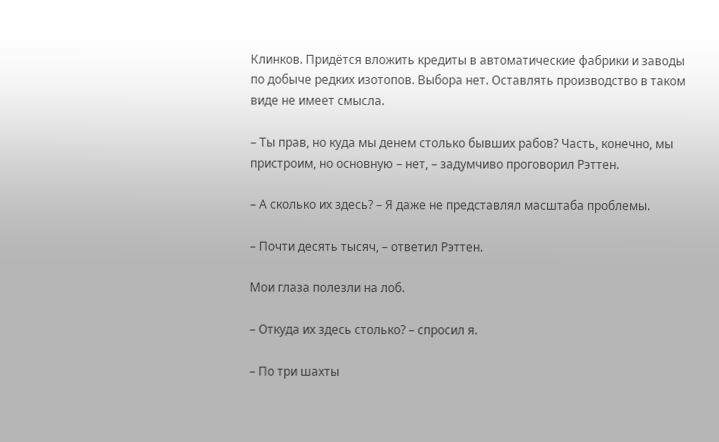Клинков. Придётся вложить кредиты в автоматические фабрики и заводы по добыче редких изотопов. Выбора нет. Оставлять производство в таком виде не имеет смысла.

– Ты прав, но куда мы денем столько бывших рабов? Часть, конечно, мы пристроим, но основную – нет, – задумчиво проговорил Рэттен.

– А сколько их здесь? – Я даже не представлял масштаба проблемы.

– Почти десять тысяч, – ответил Рэттен.

Мои глаза полезли на лоб.

– Откуда их здесь столько? – спросил я.

– По три шахты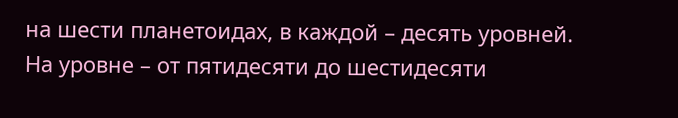на шести планетоидах, в каждой – десять уровней. На уровне – от пятидесяти до шестидесяти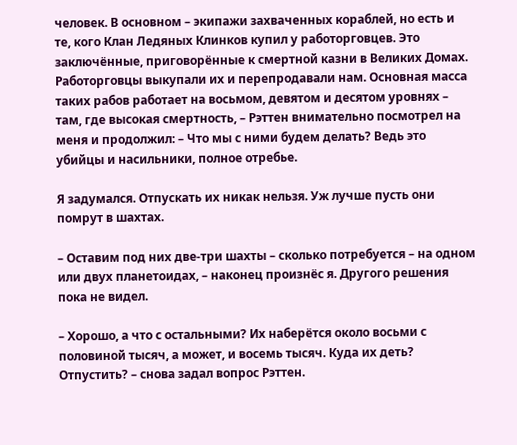человек. В основном – экипажи захваченных кораблей, но есть и те, кого Клан Ледяных Клинков купил у работорговцев. Это заключённые, приговорённые к смертной казни в Великих Домах. Работорговцы выкупали их и перепродавали нам. Основная масса таких рабов работает на восьмом, девятом и десятом уровнях – там, где высокая смертность, – Рэттен внимательно посмотрел на меня и продолжил: – Что мы с ними будем делать? Ведь это убийцы и насильники, полное отребье.

Я задумался. Отпускать их никак нельзя. Уж лучше пусть они помрут в шахтах.

– Оставим под них две‑три шахты – сколько потребуется – на одном или двух планетоидах, – наконец произнёс я. Другого решения пока не видел.

– Хорошо, а что с остальными? Их наберётся около восьми с половиной тысяч, а может, и восемь тысяч. Куда их деть? Отпустить? – снова задал вопрос Рэттен.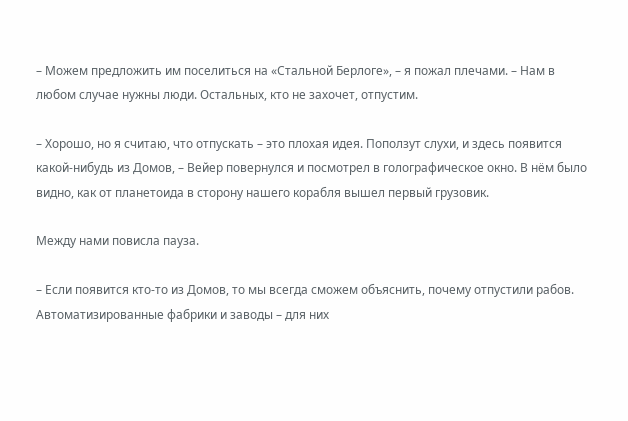– Можем предложить им поселиться на «Стальной Берлоге», – я пожал плечами. – Нам в любом случае нужны люди. Остальных, кто не захочет, отпустим.

– Хорошо, но я считаю, что отпускать – это плохая идея. Поползут слухи, и здесь появится какой‑нибудь из Домов, – Вейер повернулся и посмотрел в голографическое окно. В нём было видно, как от планетоида в сторону нашего корабля вышел первый грузовик.

Между нами повисла пауза.

– Если появится кто‑то из Домов, то мы всегда сможем объяснить, почему отпустили рабов. Автоматизированные фабрики и заводы – для них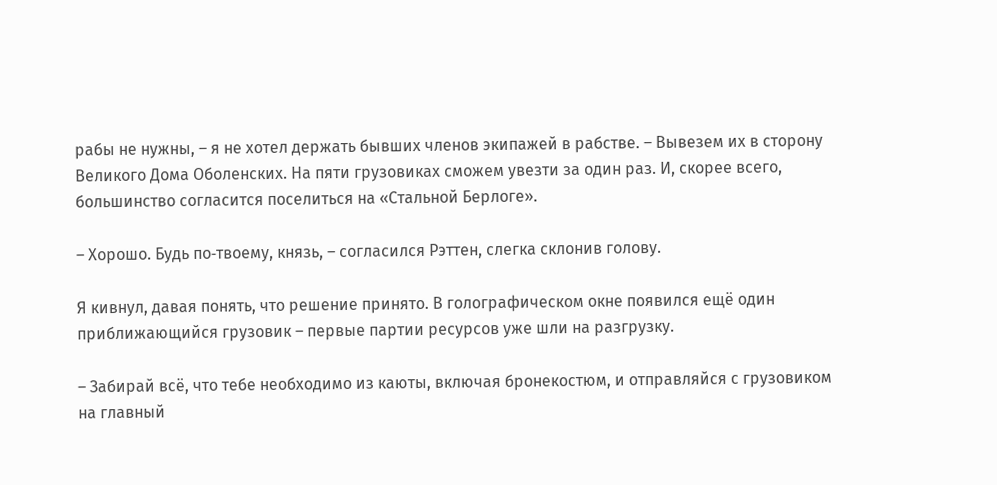рабы не нужны, – я не хотел держать бывших членов экипажей в рабстве. – Вывезем их в сторону Великого Дома Оболенских. На пяти грузовиках сможем увезти за один раз. И, скорее всего, большинство согласится поселиться на «Стальной Берлоге».

– Хорошо. Будь по‑твоему, князь, – согласился Рэттен, слегка склонив голову.

Я кивнул, давая понять, что решение принято. В голографическом окне появился ещё один приближающийся грузовик – первые партии ресурсов уже шли на разгрузку.

– Забирай всё, что тебе необходимо из каюты, включая бронекостюм, и отправляйся с грузовиком на главный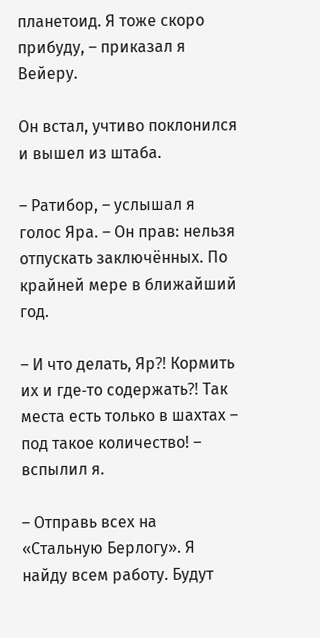планетоид. Я тоже скоро прибуду, – приказал я Вейеру.

Он встал, учтиво поклонился и вышел из штаба.

– Ратибор, – услышал я голос Яра. – Он прав: нельзя отпускать заключённых. По крайней мере в ближайший год.

– И что делать, Яр⁈ Кормить их и где‑то содержать⁈ Так места есть только в шахтах – под такое количество! – вспылил я.

– Отправь всех на «Стальную Берлогу». Я найду всем работу. Будут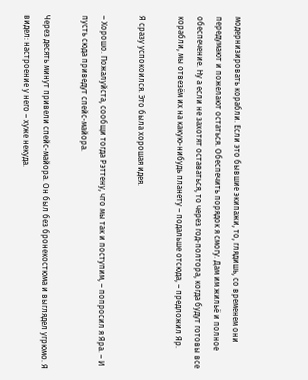модернизировать корабли. Если это бывшие экипажи, то, глядишь, со временем они передумают и пожелают остаться. Обеспечить порядок я смогу. Дам им жильё и полное обеспечение. Ну а если не захотят оставаться, то через год‑полтора, когда будут готовы все корабли, мы отвезём их на какую‑нибудь планету – подальше отсюда, – предложил Яр.

Я сразу успокоился. Это была хорошая идея.

– Хорошо. Пожалуйста, сообщи тогда Рэттену, что мы так и поступим, – попросил я Яра. – И пусть сюда приведут спейс‑майора.

Через десять минут привели спейс‑майора. Он был без бронекостюма и выглядел угрюмо. Я видел: настроение у него – хуже некуда.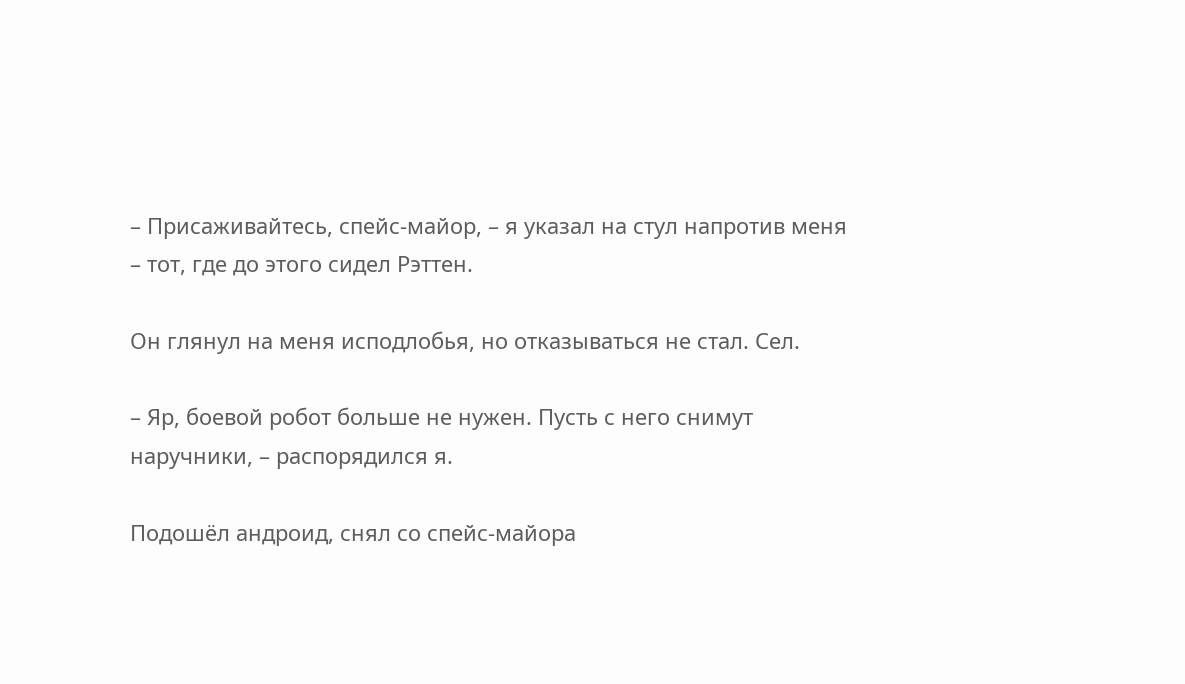– Присаживайтесь, спейс‑майор, – я указал на стул напротив меня – тот, где до этого сидел Рэттен.

Он глянул на меня исподлобья, но отказываться не стал. Сел.

– Яр, боевой робот больше не нужен. Пусть с него снимут наручники, – распорядился я.

Подошёл андроид, снял со спейс‑майора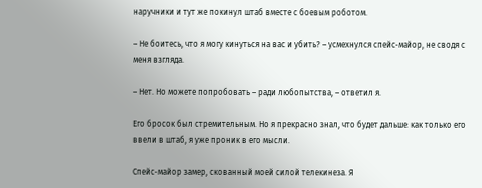наручники и тут же покинул штаб вместе с боевым роботом.

– Не боитесь, что я могу кинуться на вас и убить? – усмехнулся спейс‑майор, не сводя с меня взгляда.

– Нет. Но можете попробовать – ради любопытства, – ответил я.

Его бросок был стремительным. Но я прекрасно знал, что будет дальше: как только его ввели в штаб, я уже проник в его мысли.

Спейс‑майор замер, скованный моей силой телекинеза. Я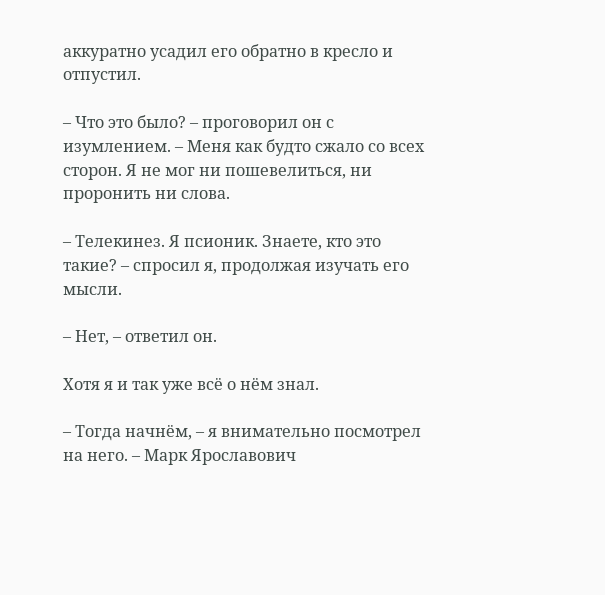аккуратно усадил его обратно в кресло и отпустил.

– Что это было? – проговорил он с изумлением. – Меня как будто сжало со всех сторон. Я не мог ни пошевелиться, ни проронить ни слова.

– Телекинез. Я псионик. Знаете, кто это такие? – спросил я, продолжая изучать его мысли.

– Нет, – ответил он.

Хотя я и так уже всё о нём знал.

– Тогда начнём, – я внимательно посмотрел на него. – Марк Ярославович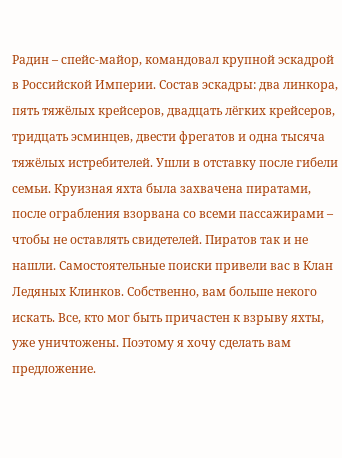Радин – спейс‑майор, командовал крупной эскадрой в Российской Империи. Состав эскадры: два линкора, пять тяжёлых крейсеров, двадцать лёгких крейсеров, тридцать эсминцев, двести фрегатов и одна тысяча тяжёлых истребителей. Ушли в отставку после гибели семьи. Круизная яхта была захвачена пиратами, после ограбления взорвана со всеми пассажирами – чтобы не оставлять свидетелей. Пиратов так и не нашли. Самостоятельные поиски привели вас в Клан Ледяных Клинков. Собственно, вам больше некого искать. Все, кто мог быть причастен к взрыву яхты, уже уничтожены. Поэтому я хочу сделать вам предложение.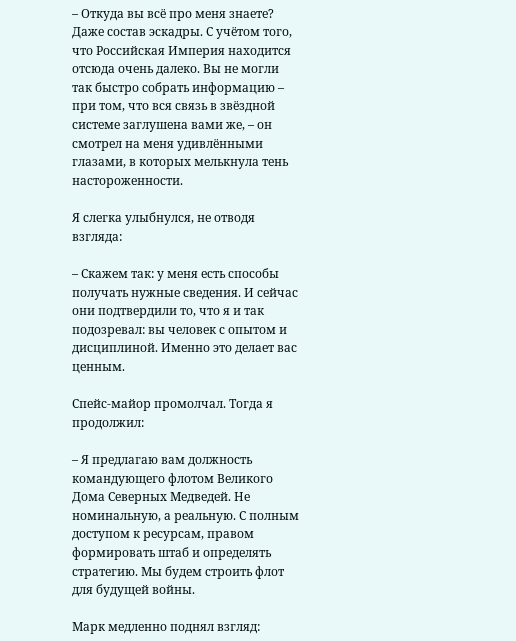– Откуда вы всё про меня знаете? Даже состав эскадры. С учётом того, что Российская Империя находится отсюда очень далеко. Вы не могли так быстро собрать информацию – при том, что вся связь в звёздной системе заглушена вами же, – он смотрел на меня удивлёнными глазами, в которых мелькнула тень настороженности.

Я слегка улыбнулся, не отводя взгляда:

– Скажем так: у меня есть способы получать нужные сведения. И сейчас они подтвердили то, что я и так подозревал: вы человек с опытом и дисциплиной. Именно это делает вас ценным.

Спейс‑майор промолчал. Тогда я продолжил:

– Я предлагаю вам должность командующего флотом Великого Дома Северных Медведей. Не номинальную, а реальную. С полным доступом к ресурсам, правом формировать штаб и определять стратегию. Мы будем строить флот для будущей войны.

Марк медленно поднял взгляд: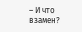– И что взамен?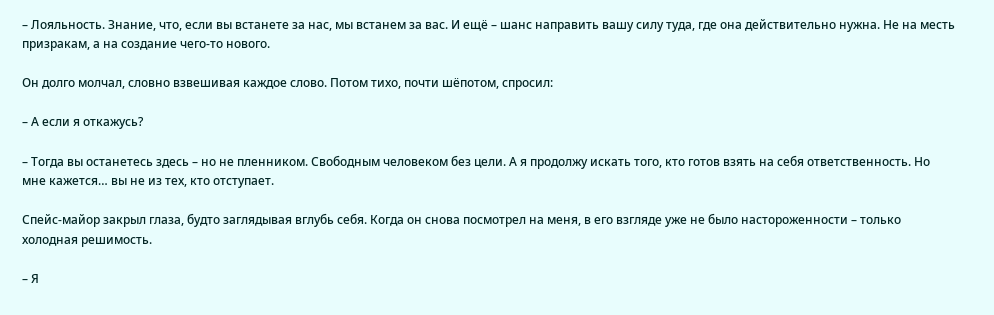– Лояльность. Знание, что, если вы встанете за нас, мы встанем за вас. И ещё – шанс направить вашу силу туда, где она действительно нужна. Не на месть призракам, а на создание чего‑то нового.

Он долго молчал, словно взвешивая каждое слово. Потом тихо, почти шёпотом, спросил:

– А если я откажусь?

– Тогда вы останетесь здесь – но не пленником. Свободным человеком без цели. А я продолжу искать того, кто готов взять на себя ответственность. Но мне кажется… вы не из тех, кто отступает.

Спейс‑майор закрыл глаза, будто заглядывая вглубь себя. Когда он снова посмотрел на меня, в его взгляде уже не было настороженности – только холодная решимость.

– Я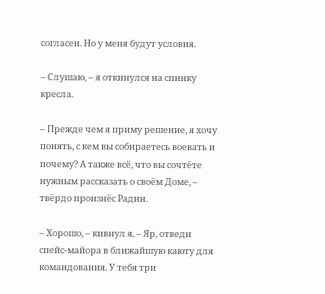согласен. Но у меня будут условия.

– Слушаю, – я откинулся на спинку кресла.

– Прежде чем я приму решение, я хочу понять, с кем вы собираетесь воевать и почему? А также всё, что вы сочтёте нужным рассказать о своём Доме, – твёрдо произнёс Радин.

– Хорошо, – кивнул я. – Яр, отведи спейс‑майора в ближайшую каюту для командования. У тебя три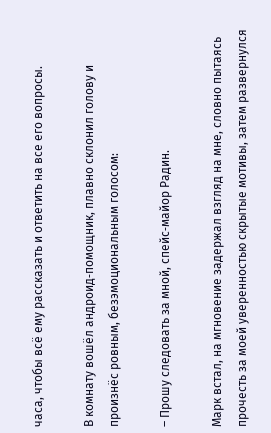часа, чтобы всё ему рассказать и ответить на все его вопросы.

В комнату вошёл андроид‑помощник, плавно склонил голову и произнёс ровным, безэмоциональным голосом:

– Прошу следовать за мной, спейс‑майор Радин.

Марк встал, на мгновение задержал взгляд на мне, словно пытаясь прочесть за моей уверенностью скрытые мотивы, затем развернулся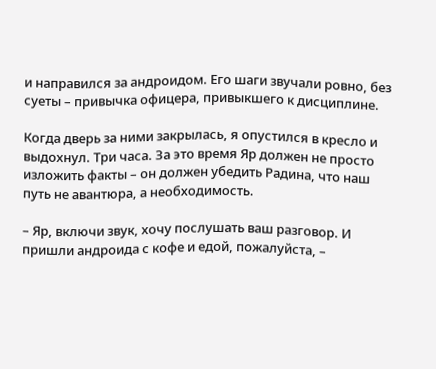и направился за андроидом. Его шаги звучали ровно, без суеты – привычка офицера, привыкшего к дисциплине.

Когда дверь за ними закрылась, я опустился в кресло и выдохнул. Три часа. За это время Яр должен не просто изложить факты – он должен убедить Радина, что наш путь не авантюра, а необходимость.

– Яр, включи звук, хочу послушать ваш разговор. И пришли андроида с кофе и едой, пожалуйста, –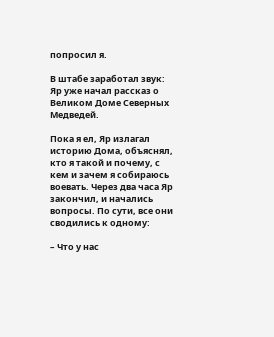попросил я.

В штабе заработал звук: Яр уже начал рассказ о Великом Доме Северных Медведей.

Пока я ел, Яр излагал историю Дома, объяснял, кто я такой и почему, с кем и зачем я собираюсь воевать. Через два часа Яр закончил, и начались вопросы. По сути, все они сводились к одному:

– Что у нас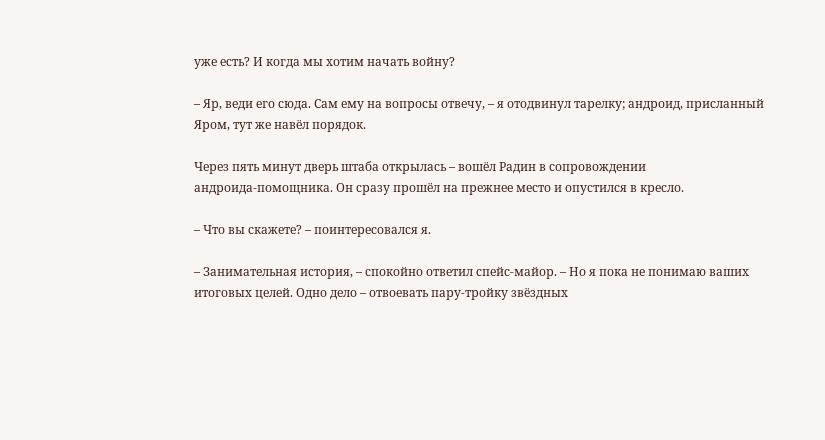уже есть? И когда мы хотим начать войну?

– Яр, веди его сюда. Сам ему на вопросы отвечу, – я отодвинул тарелку; андроид, присланный Яром, тут же навёл порядок.

Через пять минут дверь штаба открылась – вошёл Радин в сопровождении андроида‑помощника. Он сразу прошёл на прежнее место и опустился в кресло.

– Что вы скажете? – поинтересовался я.

– Занимательная история, – спокойно ответил спейс‑майор. – Но я пока не понимаю ваших итоговых целей. Одно дело – отвоевать пару‑тройку звёздных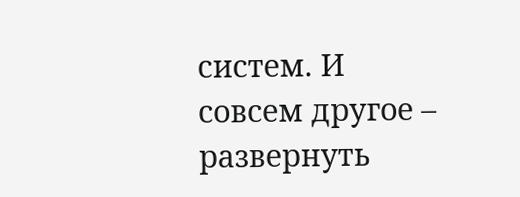систем. И совсем другое – развернуть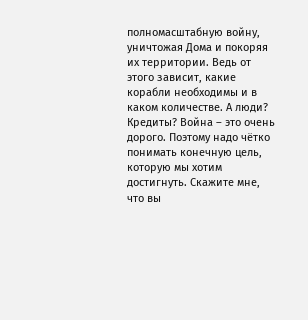полномасштабную войну, уничтожая Дома и покоряя их территории. Ведь от этого зависит, какие корабли необходимы и в каком количестве. А люди? Кредиты? Война – это очень дорого. Поэтому надо чётко понимать конечную цель, которую мы хотим достигнуть. Скажите мне, что вы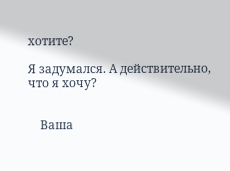хотите?

Я задумался. А действительно, что я хочу?


    Ваша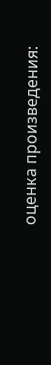оценка произведения: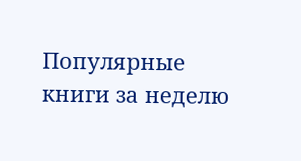Популярные книги за неделю